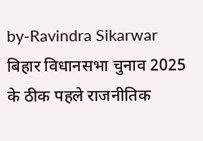by-Ravindra Sikarwar
बिहार विधानसभा चुनाव 2025 के ठीक पहले राजनीतिक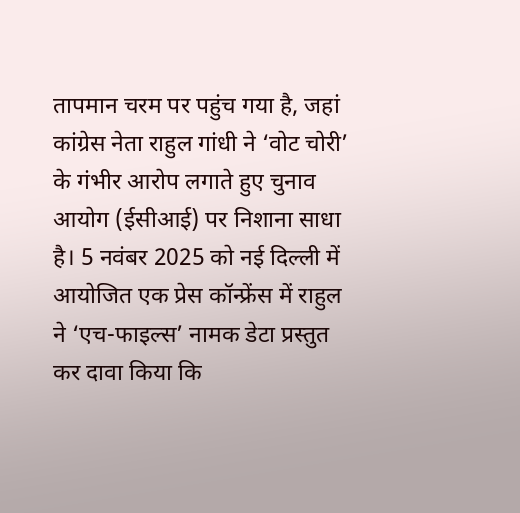तापमान चरम पर पहुंच गया है, जहां कांग्रेस नेता राहुल गांधी ने ‘वोट चोरी’ के गंभीर आरोप लगाते हुए चुनाव आयोग (ईसीआई) पर निशाना साधा है। 5 नवंबर 2025 को नई दिल्ली में आयोजित एक प्रेस कॉन्फ्रेंस में राहुल ने ‘एच-फाइल्स’ नामक डेटा प्रस्तुत कर दावा किया कि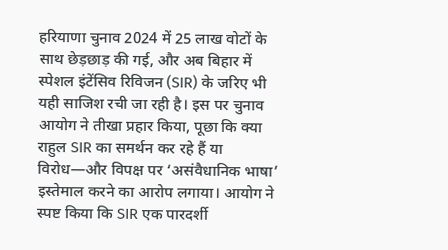हरियाणा चुनाव 2024 में 25 लाख वोटों के साथ छेड़छाड़ की गई, और अब बिहार में स्पेशल इंटेंसिव रिविजन (SIR) के जरिए भी यही साजिश रची जा रही है। इस पर चुनाव आयोग ने तीखा प्रहार किया, पूछा कि क्या राहुल SIR का समर्थन कर रहे हैं या विरोध—और विपक्ष पर ‘असंवैधानिक भाषा’ इस्तेमाल करने का आरोप लगाया। आयोग ने स्पष्ट किया कि SIR एक पारदर्शी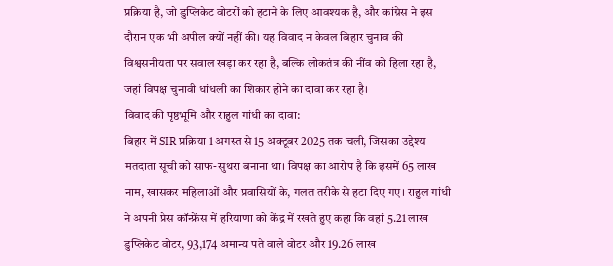प्रक्रिया है, जो डुप्लिकेट वोटरों को हटाने के लिए आवश्यक है, और कांग्रेस ने इस दौरान एक भी अपील क्यों नहीं की। यह विवाद न केवल बिहार चुनाव की विश्वसनीयता पर सवाल खड़ा कर रहा है, बल्कि लोकतंत्र की नींव को हिला रहा है, जहां विपक्ष चुनावी धांधली का शिकार होने का दावा कर रहा है।
विवाद की पृष्ठभूमि और राहुल गांधी का दावा:
बिहार में SIR प्रक्रिया 1 अगस्त से 15 अक्टूबर 2025 तक चली, जिसका उद्देश्य मतदाता सूची को साफ-सुथरा बनाना था। विपक्ष का आरोप है कि इसमें 65 लाख नाम, खासकर महिलाओं और प्रवासियों के, गलत तरीके से हटा दिए गए। राहुल गांधी ने अपनी प्रेस कॉन्फ्रेंस में हरियाणा को केंद्र में रखते हुए कहा कि वहां 5.21 लाख डुप्लिकेट वोटर, 93,174 अमान्य पते वाले वोटर और 19.26 लाख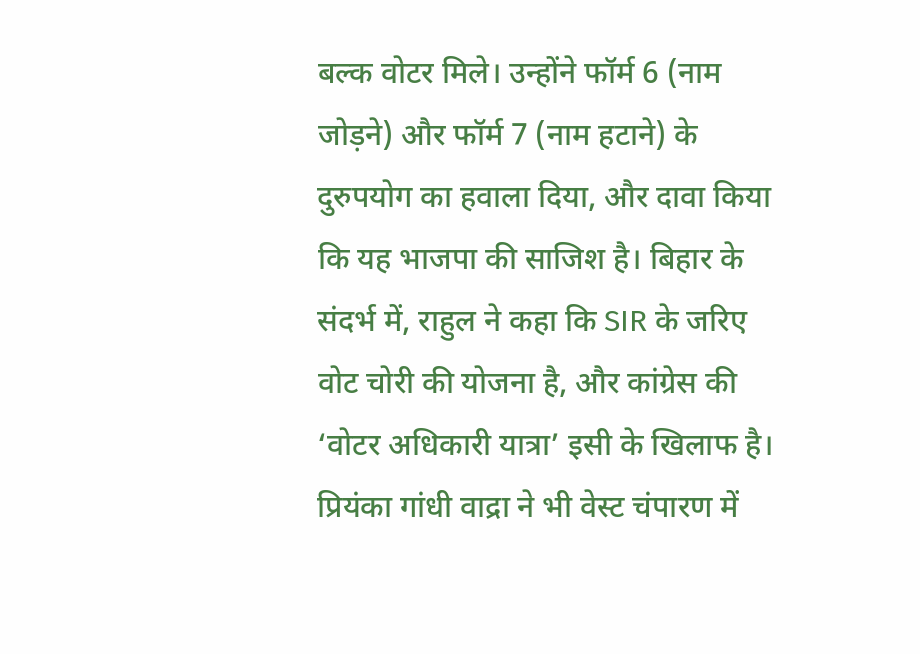बल्क वोटर मिले। उन्होंने फॉर्म 6 (नाम जोड़ने) और फॉर्म 7 (नाम हटाने) के दुरुपयोग का हवाला दिया, और दावा किया कि यह भाजपा की साजिश है। बिहार के संदर्भ में, राहुल ने कहा कि SIR के जरिए वोट चोरी की योजना है, और कांग्रेस की ‘वोटर अधिकारी यात्रा’ इसी के खिलाफ है।
प्रियंका गांधी वाद्रा ने भी वेस्ट चंपारण में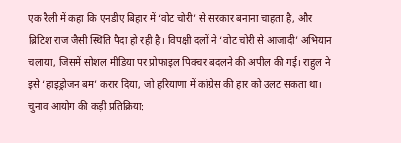एक रैली में कहा कि एनडीए बिहार में ‘वोट चोरी’ से सरकार बनाना चाहता है, और ब्रिटिश राज जैसी स्थिति पैदा हो रही है। विपक्षी दलों ने ‘वोट चोरी से आजादी’ अभियान चलाया, जिसमें सोशल मीडिया पर प्रोफाइल पिक्चर बदलने की अपील की गई। राहुल ने इसे ‘हाइड्रोजन बम’ करार दिया, जो हरियाणा में कांग्रेस की हार को उलट सकता था।
चुनाव आयोग की कड़ी प्रतिक्रिया: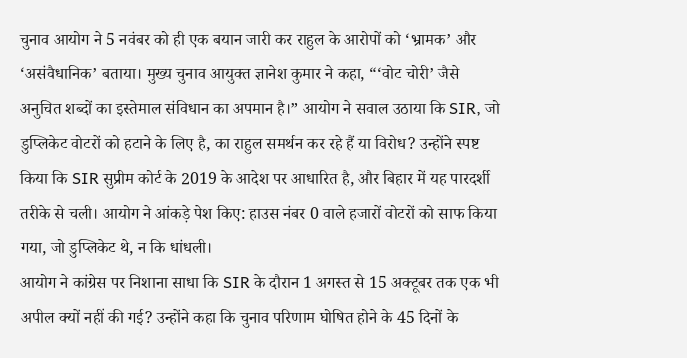चुनाव आयोग ने 5 नवंबर को ही एक बयान जारी कर राहुल के आरोपों को ‘भ्रामक’ और ‘असंवैधानिक’ बताया। मुख्य चुनाव आयुक्त ज्ञानेश कुमार ने कहा, “‘वोट चोरी’ जैसे अनुचित शब्दों का इस्तेमाल संविधान का अपमान है।” आयोग ने सवाल उठाया कि SIR, जो डुप्लिकेट वोटरों को हटाने के लिए है, का राहुल समर्थन कर रहे हैं या विरोध? उन्होंने स्पष्ट किया कि SIR सुप्रीम कोर्ट के 2019 के आदेश पर आधारित है, और बिहार में यह पारदर्शी तरीके से चली। आयोग ने आंकड़े पेश किए: हाउस नंबर 0 वाले हजारों वोटरों को साफ किया गया, जो डुप्लिकेट थे, न कि धांधली।
आयोग ने कांग्रेस पर निशाना साधा कि SIR के दौरान 1 अगस्त से 15 अक्टूबर तक एक भी अपील क्यों नहीं की गई? उन्होंने कहा कि चुनाव परिणाम घोषित होने के 45 दिनों के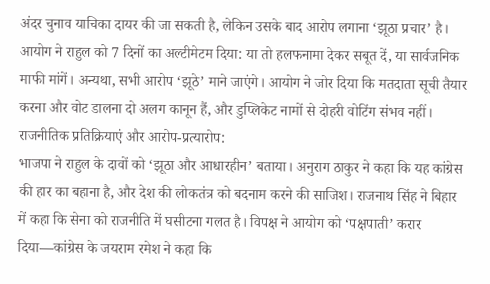अंदर चुनाव याचिका दायर की जा सकती है, लेकिन उसके बाद आरोप लगाना ‘झूठा प्रचार’ है। आयोग ने राहुल को 7 दिनों का अल्टीमेटम दिया: या तो हलफनामा देकर सबूत दें, या सार्वजनिक माफी मांगें। अन्यथा, सभी आरोप ‘झूठे’ माने जाएंगे। आयोग ने जोर दिया कि मतदाता सूची तैयार करना और वोट डालना दो अलग कानून हैं, और डुप्लिकेट नामों से दोहरी वोटिंग संभव नहीं।
राजनीतिक प्रतिक्रियाएं और आरोप-प्रत्यारोप:
भाजपा ने राहुल के दावों को ‘झूठा और आधारहीन’ बताया। अनुराग ठाकुर ने कहा कि यह कांग्रेस की हार का बहाना है, और देश की लोकतंत्र को बदनाम करने की साजिश। राजनाथ सिंह ने बिहार में कहा कि सेना को राजनीति में घसीटना गलत है। विपक्ष ने आयोग को ‘पक्षपाती’ करार दिया—कांग्रेस के जयराम रमेश ने कहा कि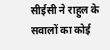सीईसी ने राहुल के सवालों का कोई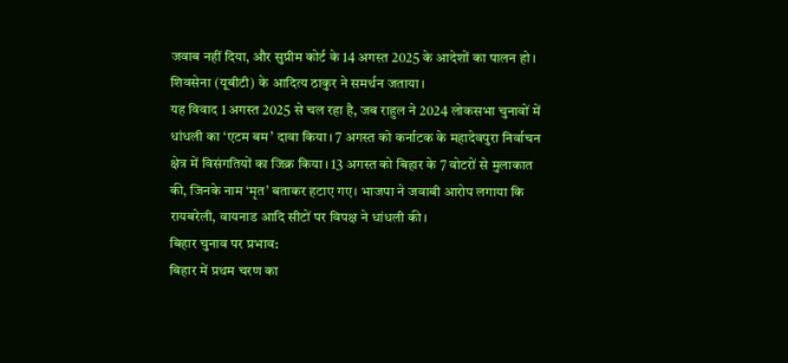जवाब नहीं दिया, और सुप्रीम कोर्ट के 14 अगस्त 2025 के आदेशों का पालन हो। शिवसेना (यूबीटी) के आदित्य ठाकुर ने समर्थन जताया।
यह विवाद 1 अगस्त 2025 से चल रहा है, जब राहुल ने 2024 लोकसभा चुनावों में धांधली का ‘एटम बम’ दावा किया। 7 अगस्त को कर्नाटक के महादेवपुरा निर्वाचन क्षेत्र में विसंगतियों का जिक्र किया। 13 अगस्त को बिहार के 7 वोटरों से मुलाकात की, जिनके नाम ‘मृत’ बताकर हटाए गए। भाजपा ने जवाबी आरोप लगाया कि रायबरेली, वायनाड आदि सीटों पर विपक्ष ने धांधली की।
बिहार चुनाव पर प्रभाव:
बिहार में प्रथम चरण का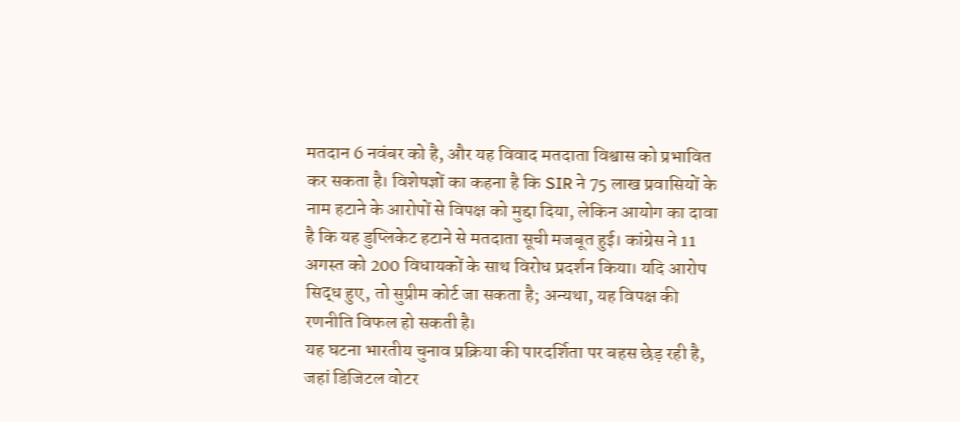मतदान 6 नवंबर को है, और यह विवाद मतदाता विश्वास को प्रभावित कर सकता है। विशेषज्ञों का कहना है कि SIR ने 75 लाख प्रवासियों के नाम हटाने के आरोपों से विपक्ष को मुद्दा दिया, लेकिन आयोग का दावा है कि यह डुप्लिकेट हटाने से मतदाता सूची मजबूत हुई। कांग्रेस ने 11 अगस्त को 200 विधायकों के साथ विरोध प्रदर्शन किया। यदि आरोप सिद्ध हुए, तो सुप्रीम कोर्ट जा सकता है; अन्यथा, यह विपक्ष की रणनीति विफल हो सकती है।
यह घटना भारतीय चुनाव प्रक्रिया की पारदर्शिता पर बहस छेड़ रही है, जहां डिजिटल वोटर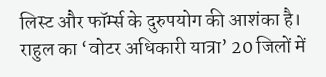लिस्ट और फॉर्म्स के दुरुपयोग की आशंका है। राहुल का ‘वोटर अधिकारी यात्रा’ 20 जिलों में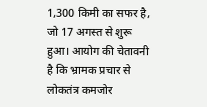1,300 किमी का सफर है, जो 17 अगस्त से शुरू हुआ। आयोग की चेतावनी है कि भ्रामक प्रचार से लोकतंत्र कमजोर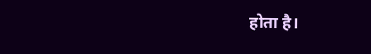होता है।